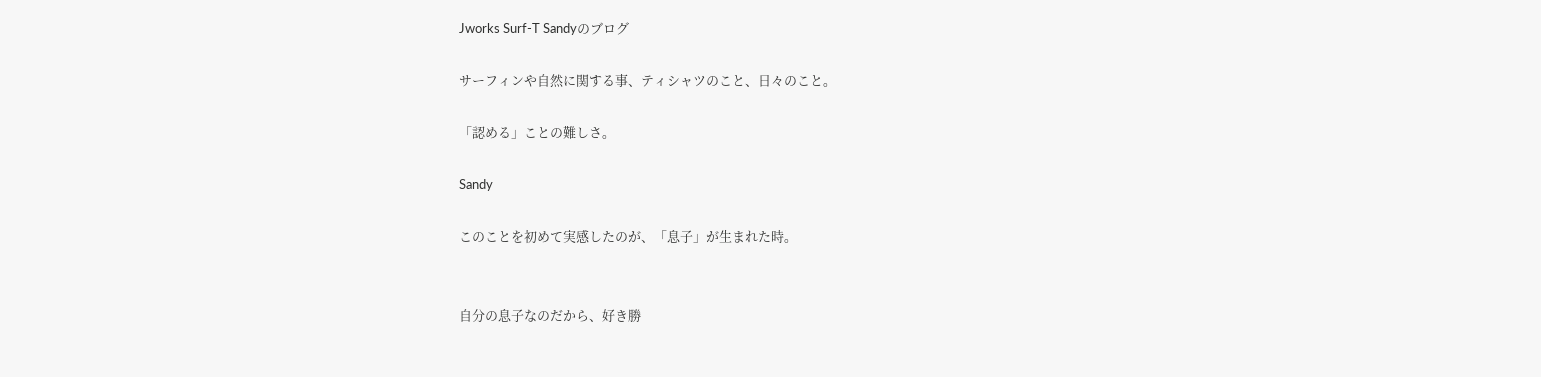Jworks Surf-T Sandyのブログ

サーフィンや自然に関する事、ティシャツのこと、日々のこと。

「認める」ことの難しさ。

Sandy

このことを初めて実感したのが、「息子」が生まれた時。


自分の息子なのだから、好き勝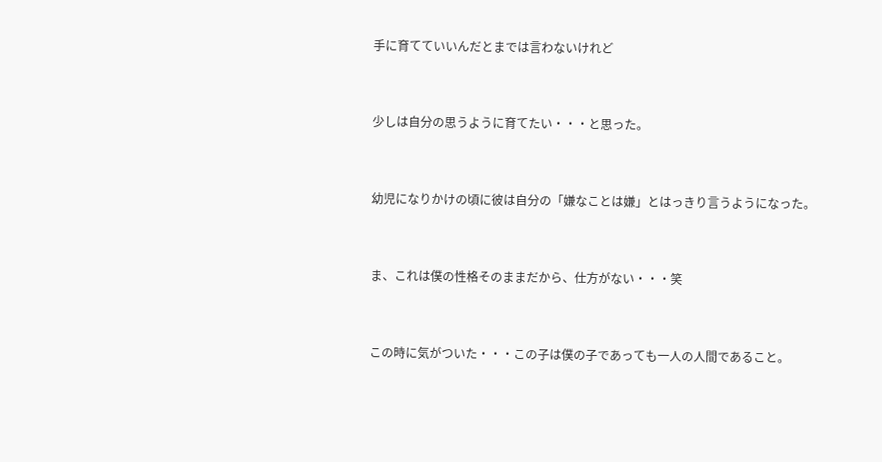手に育てていいんだとまでは言わないけれど


少しは自分の思うように育てたい・・・と思った。


幼児になりかけの頃に彼は自分の「嫌なことは嫌」とはっきり言うようになった。


ま、これは僕の性格そのままだから、仕方がない・・・笑


この時に気がついた・・・この子は僕の子であっても一人の人間であること。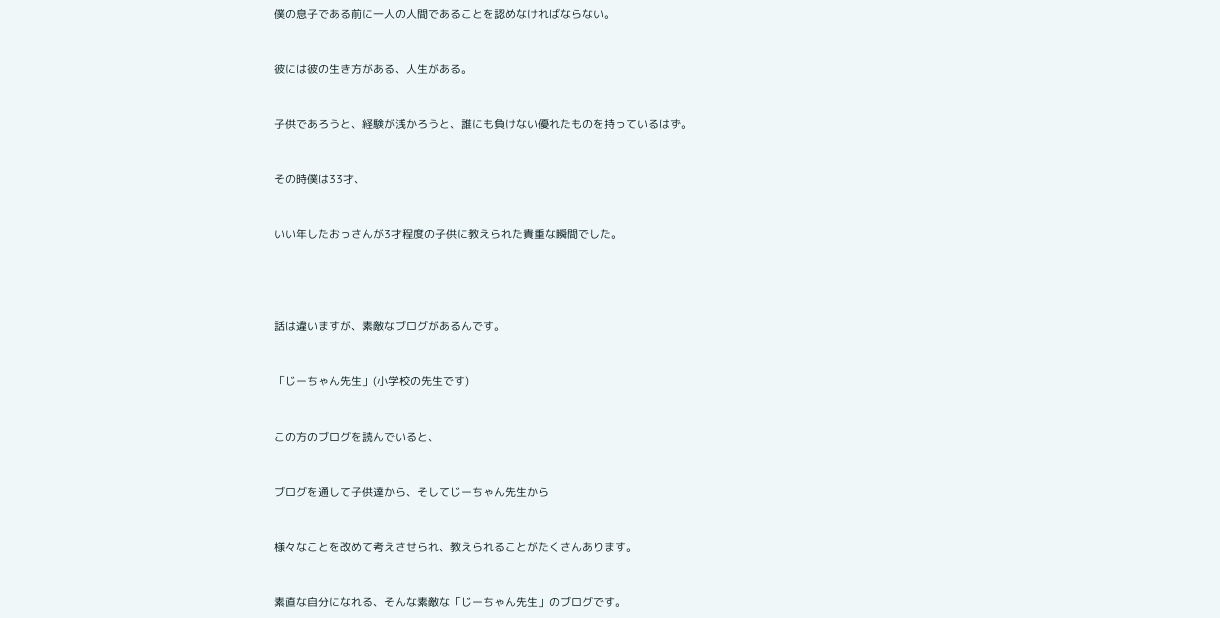僕の息子である前に一人の人間であることを認めなければならない。


彼には彼の生き方がある、人生がある。


子供であろうと、経験が浅かろうと、誰にも負けない優れたものを持っているはず。


その時僕は33才、


いい年したおっさんが3才程度の子供に教えられた貴重な瞬間でした。




話は違いますが、素敵なブログがあるんです。


「じーちゃん先生」(小学校の先生です)


この方のブログを読んでいると、


ブログを通して子供達から、そしてじーちゃん先生から


様々なことを改めて考えさせられ、教えられることがたくさんあります。


素直な自分になれる、そんな素敵な「じーちゃん先生」のブログです。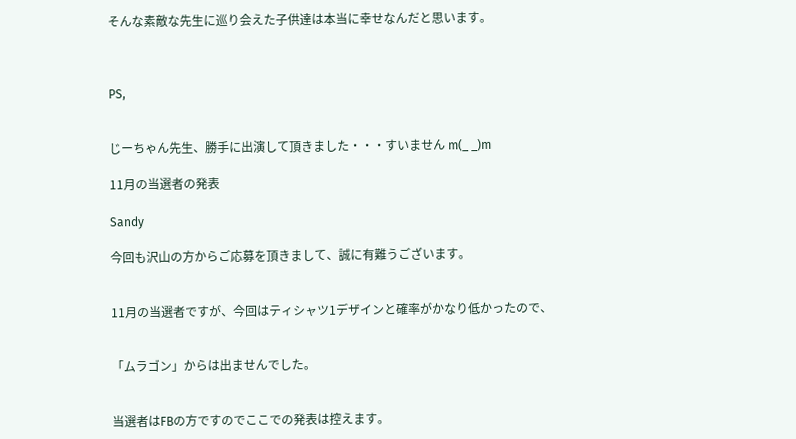そんな素敵な先生に巡り会えた子供達は本当に幸せなんだと思います。



PS,


じーちゃん先生、勝手に出演して頂きました・・・すいません m(_ _)m

11月の当選者の発表

Sandy

今回も沢山の方からご応募を頂きまして、誠に有難うございます。


11月の当選者ですが、今回はティシャツ1デザインと確率がかなり低かったので、


「ムラゴン」からは出ませんでした。


当選者はFBの方ですのでここでの発表は控えます。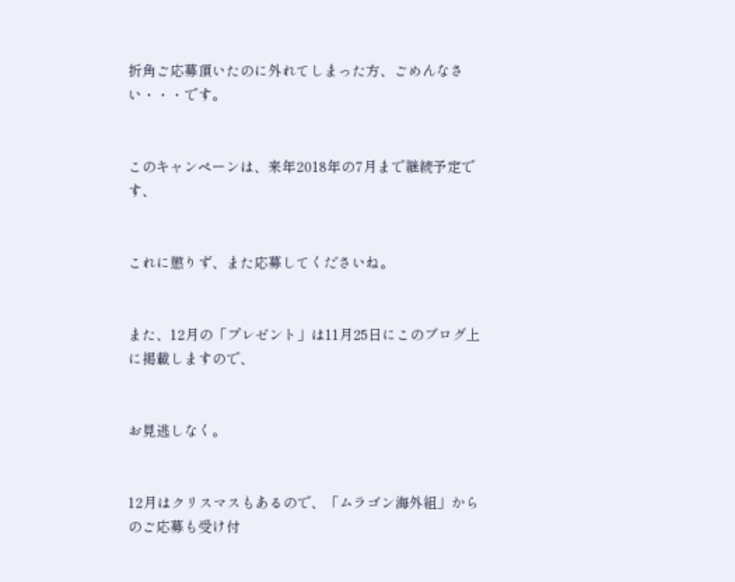折角ご応募頂いたのに外れてしまった方、ごめんなさい・・・です。


このキャンペーンは、来年2018年の7月まで継続予定です、


これに懲りず、また応募してくださいね。


また、12月の「プレゼント」は11月25日にこのブログ上に掲載しますので、


お見逃しなく。


12月はクリスマスもあるので、「ムラゴン海外組」からのご応募も受け付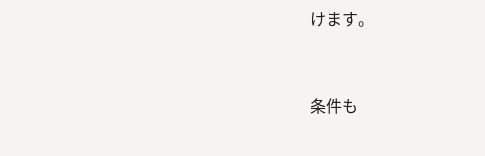けます。


条件も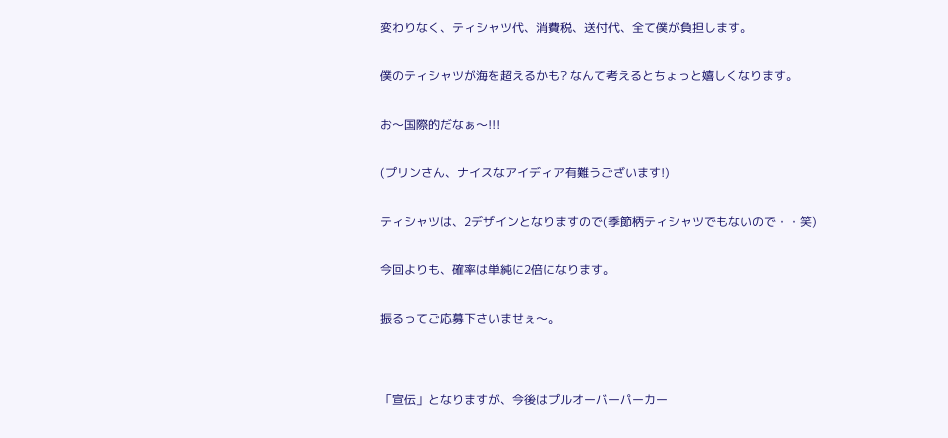変わりなく、ティシャツ代、消費税、送付代、全て僕が負担します。


僕のティシャツが海を超えるかも? なんて考えるとちょっと嬉しくなります。


お〜国際的だなぁ〜!!!


(プリンさん、ナイスなアイディア有難うございます!)


ティシャツは、2デザインとなりますので(季節柄ティシャツでもないので・・笑)


今回よりも、確率は単純に2倍になります。


振るってご応募下さいませぇ〜。




「宣伝」となりますが、今後はプルオーバーパーカー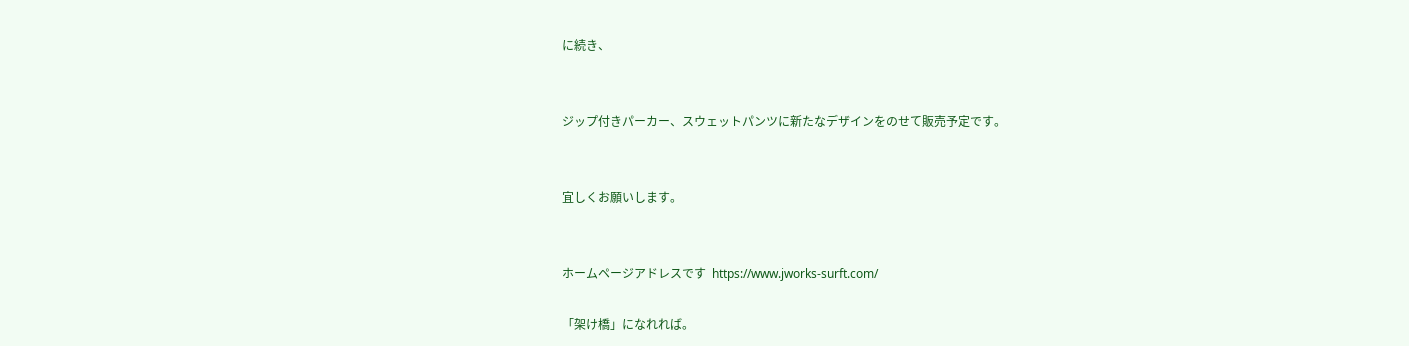に続き、


ジップ付きパーカー、スウェットパンツに新たなデザインをのせて販売予定です。


宜しくお願いします。


ホームページアドレスです  https://www.jworks-surft.com/

「架け橋」になれれば。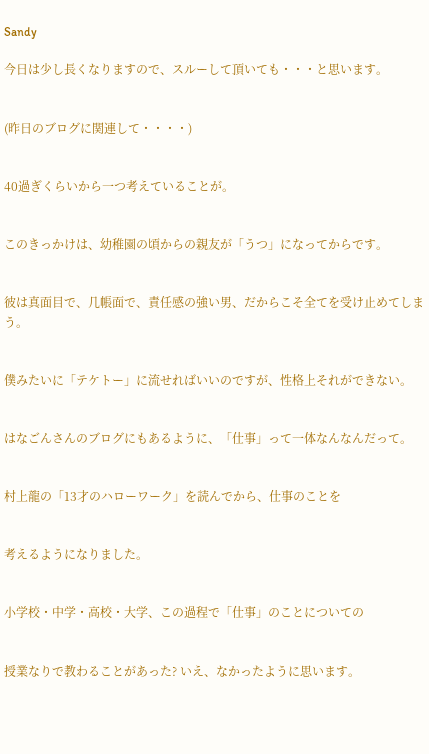Sandy

今日は少し長くなりますので、スルーして頂いても・・・と思います。


(昨日のブログに関連して・・・・)


40過ぎくらいから一つ考えていることが。


このきっかけは、幼稚園の頃からの親友が「うつ」になってからです。


彼は真面目で、几帳面で、責任感の強い男、だからこそ全てを受け止めてしまう。


僕みたいに「テケトー」に流せればいいのですが、性格上それができない。


はなごんさんのブログにもあるように、「仕事」って一体なんなんだって。


村上龍の「13才のハローワーク」を読んでから、仕事のことを


考えるようになりました。


小学校・中学・高校・大学、この過程で「仕事」のことについての


授業なりで教わることがあった? いえ、なかったように思います。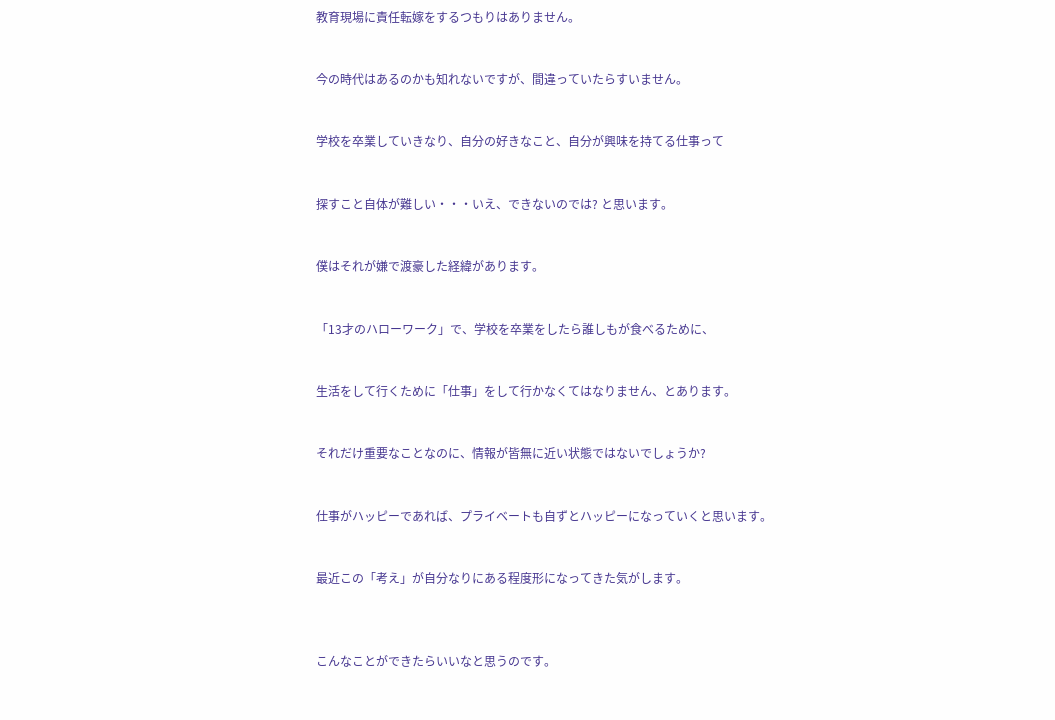教育現場に責任転嫁をするつもりはありません。


今の時代はあるのかも知れないですが、間違っていたらすいません。


学校を卒業していきなり、自分の好きなこと、自分が興味を持てる仕事って


探すこと自体が難しい・・・いえ、できないのでは? と思います。


僕はそれが嫌で渡豪した経緯があります。


「13才のハローワーク」で、学校を卒業をしたら誰しもが食べるために、


生活をして行くために「仕事」をして行かなくてはなりません、とあります。


それだけ重要なことなのに、情報が皆無に近い状態ではないでしょうか?


仕事がハッピーであれば、プライベートも自ずとハッピーになっていくと思います。


最近この「考え」が自分なりにある程度形になってきた気がします。



こんなことができたらいいなと思うのです。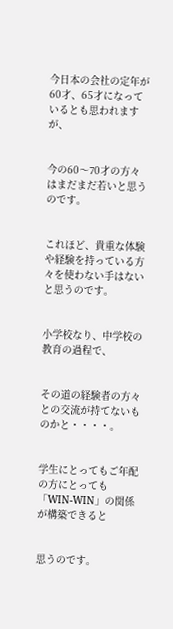今日本の会社の定年が60才、65才になっているとも思われますが、


今の60〜70才の方々はまだまだ若いと思うのです。


これほど、貴重な体験や経験を持っている方々を使わない手はないと思うのです。


小学校なり、中学校の教育の過程で、


その道の経験者の方々との交流が持てないものかと・・・・。


学生にとってもご年配の方にとっても「WIN-WIN」の関係が構築できると


思うのです。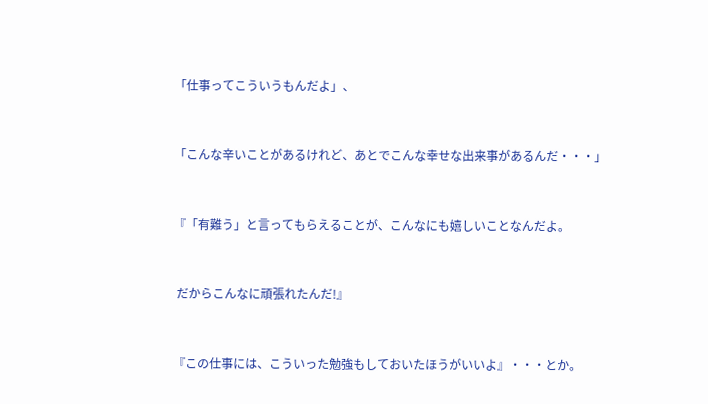「仕事ってこういうもんだよ」、


「こんな辛いことがあるけれど、あとでこんな幸せな出来事があるんだ・・・」


『「有難う」と言ってもらえることが、こんなにも嬉しいことなんだよ。


 だからこんなに頑張れたんだ!』


『この仕事には、こういった勉強もしておいたほうがいいよ』・・・とか。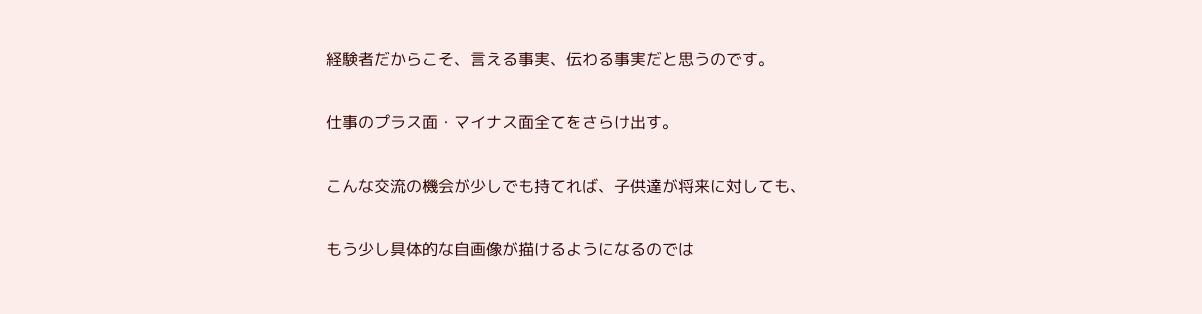経験者だからこそ、言える事実、伝わる事実だと思うのです。


仕事のプラス面・マイナス面全てをさらけ出す。


こんな交流の機会が少しでも持てれば、子供達が将来に対しても、


もう少し具体的な自画像が描けるようになるのでは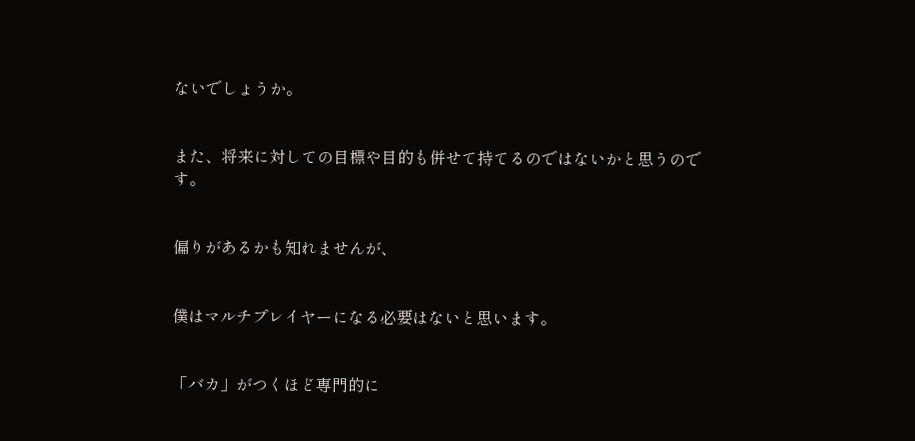ないでしょうか。


また、将来に対しての目標や目的も併せて持てるのではないかと思うのです。


偏りがあるかも知れませんが、


僕はマルチプレイヤーになる必要はないと思います。


「バカ」がつくほど専門的に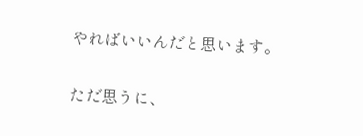やればいいんだと思います。


ただ思うに、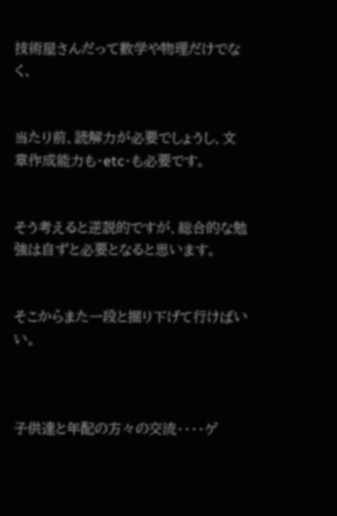技術屋さんだって数学や物理だけでなく、


当たり前、読解力が必要でしょうし、文章作成能力も・etc・も必要です。


そう考えると逆説的ですが、総合的な勉強は自ずと必要となると思います。


そこからまた一段と掘り下げて行けばいい。



子供達と年配の方々の交流・・・・ゲ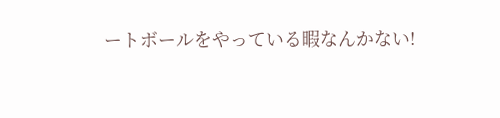ートボールをやっている暇なんかない!